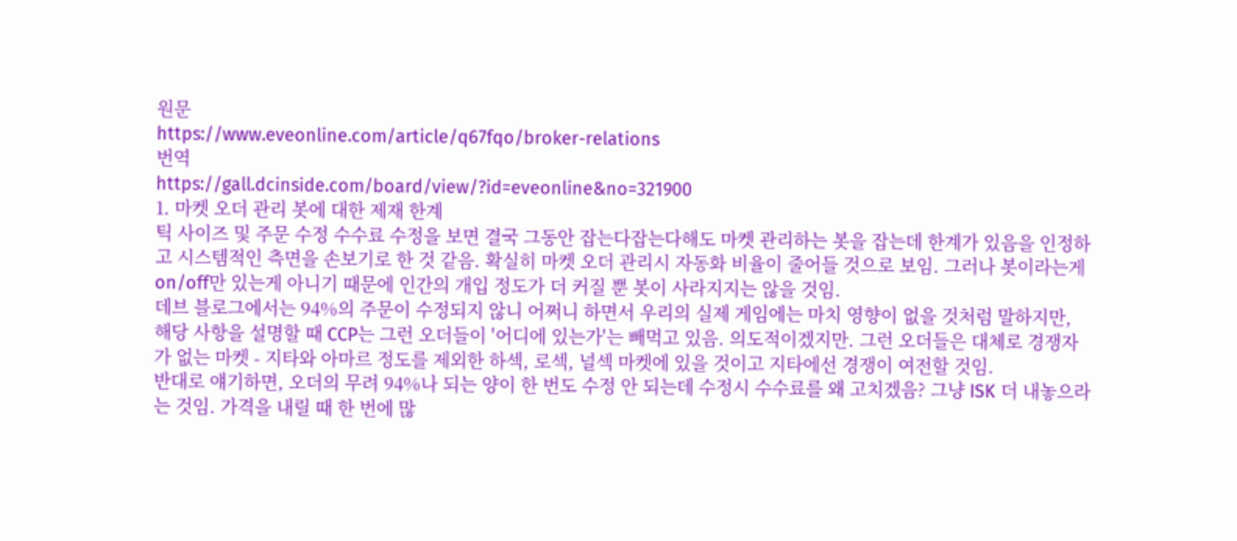원문
https://www.eveonline.com/article/q67fqo/broker-relations
번역
https://gall.dcinside.com/board/view/?id=eveonline&no=321900
1. 마켓 오더 관리 봇에 대한 제재 한계
틱 사이즈 및 주문 수정 수수료 수정을 보면 결국 그동안 잡는다잡는다해도 마켓 관리하는 봇을 잡는데 한계가 있음을 인정하고 시스템적인 측면을 손보기로 한 것 같음. 확실히 마켓 오더 관리시 자동화 비율이 줄어들 것으로 보임. 그러나 봇이라는게 on/off만 있는게 아니기 때문에 인간의 개입 정도가 더 커질 뿐 봇이 사라지지는 않을 것임.
데브 블로그에서는 94%의 주문이 수정되지 않니 어쩌니 하면서 우리의 실제 게임에는 마치 영향이 없을 것처럼 말하지만, 해당 사항을 설명할 때 CCP는 그런 오더들이 '어디에 있는가'는 빼먹고 있음. 의도적이겠지만. 그런 오더들은 대체로 경쟁자가 없는 마켓 - 지타와 아마르 정도를 제외한 하섹, 로섹, 널섹 마켓에 있을 것이고 지타에선 경쟁이 여전할 것임.
반대로 얘기하면, 오더의 무려 94%나 되는 양이 한 번도 수정 안 되는데 수정시 수수료를 왜 고치겠음? 그냥 ISK 더 내놓으라는 것임. 가격을 내릴 때 한 번에 많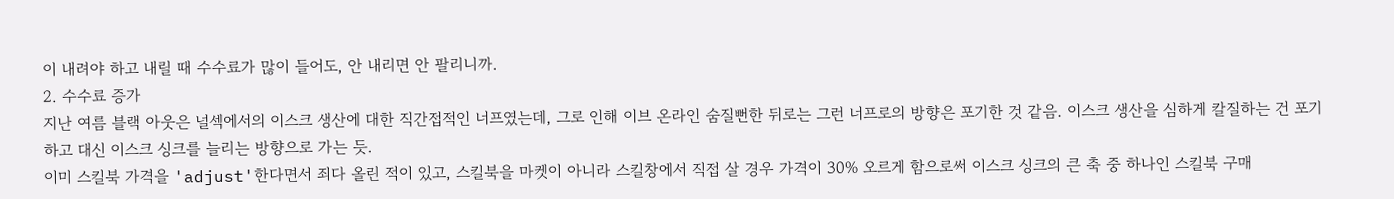이 내려야 하고 내릴 때 수수료가 많이 들어도, 안 내리면 안 팔리니까.
2. 수수료 증가
지난 여름 블랙 아웃은 널섹에서의 이스크 생산에 대한 직간접적인 너프였는데, 그로 인해 이브 온라인 숨질뻔한 뒤로는 그런 너프로의 방향은 포기한 것 같음. 이스크 생산을 심하게 칼질하는 건 포기하고 대신 이스크 싱크를 늘리는 방향으로 가는 듯.
이미 스킬북 가격을 'adjust'한다면서 죄다 올린 적이 있고, 스킬북을 마켓이 아니라 스킬창에서 직접 살 경우 가격이 30% 오르게 함으로써 이스크 싱크의 큰 축 중 하나인 스킬북 구매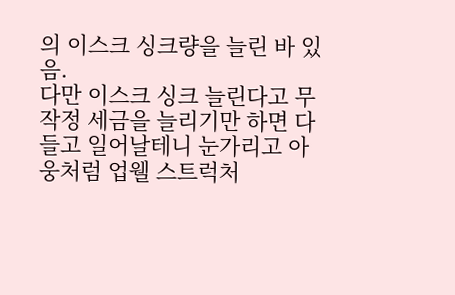의 이스크 싱크량을 늘린 바 있음.
다만 이스크 싱크 늘린다고 무작정 세금을 늘리기만 하면 다 들고 일어날테니 눈가리고 아웅처럼 업웰 스트럭처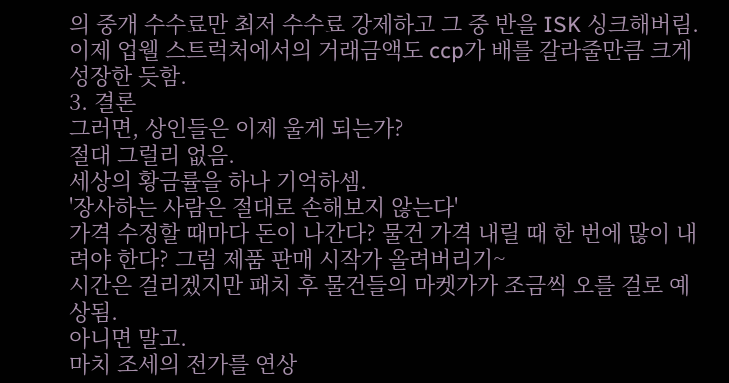의 중개 수수료만 최저 수수료 강제하고 그 중 반을 ISK 싱크해버림. 이제 업웰 스트럭처에서의 거래금액도 ccp가 배를 갈라줄만큼 크게 성장한 듯함.
3. 결론
그러면, 상인들은 이제 울게 되는가?
절대 그럴리 없음.
세상의 황금률을 하나 기억하셈.
'장사하는 사람은 절대로 손해보지 않는다'
가격 수정할 때마다 돈이 나간다? 물건 가격 내릴 때 한 번에 많이 내려야 한다? 그럼 제품 판매 시작가 올려버리기~
시간은 걸리겠지만 패치 후 물건들의 마켓가가 조금씩 오를 걸로 예상됨.
아니면 말고.
마치 조세의 전가를 연상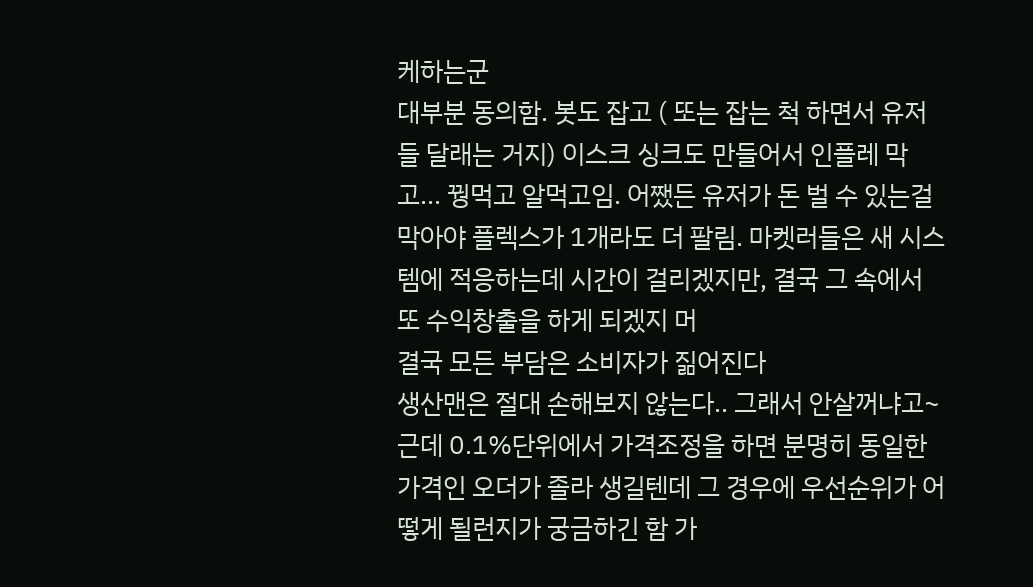케하는군
대부분 동의함. 봇도 잡고 ( 또는 잡는 척 하면서 유저들 달래는 거지) 이스크 싱크도 만들어서 인플레 막고... 꿩먹고 알먹고임. 어쨌든 유저가 돈 벌 수 있는걸 막아야 플렉스가 1개라도 더 팔림. 마켓러들은 새 시스템에 적응하는데 시간이 걸리겠지만, 결국 그 속에서 또 수익창출을 하게 되겠지 머
결국 모든 부담은 소비자가 짊어진다
생산맨은 절대 손해보지 않는다.. 그래서 안살꺼냐고~
근데 0.1%단위에서 가격조정을 하면 분명히 동일한 가격인 오더가 졸라 생길텐데 그 경우에 우선순위가 어떻게 될런지가 궁금하긴 함 가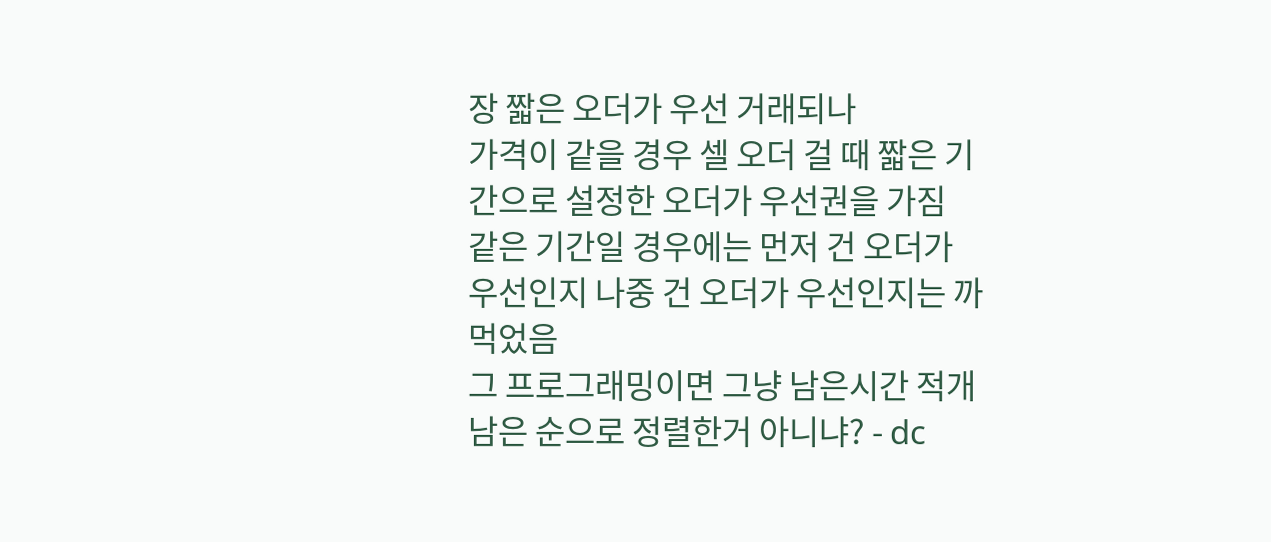장 짧은 오더가 우선 거래되나
가격이 같을 경우 셀 오더 걸 때 짧은 기간으로 설정한 오더가 우선권을 가짐
같은 기간일 경우에는 먼저 건 오더가 우선인지 나중 건 오더가 우선인지는 까먹었음
그 프로그래밍이면 그냥 남은시간 적개 남은 순으로 정렬한거 아니냐? - dc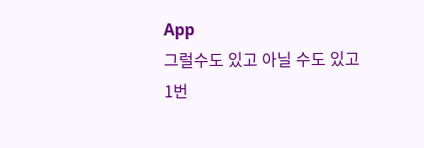App
그럴수도 있고 아닐 수도 있고
1번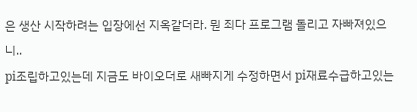은 생산 시작하려는 입장에선 지옥같더라. 뭔 죄다 프로그램 돌리고 자빠져있으니..
pi조립하고있는데 지금도 바이오더로 새빠지게 수정하면서 pi재료수급하고있는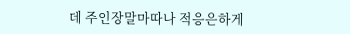데 주인장말마따나 적응은하게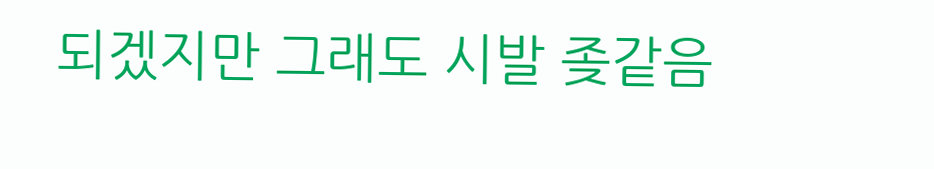되겠지만 그래도 시발 좆같음